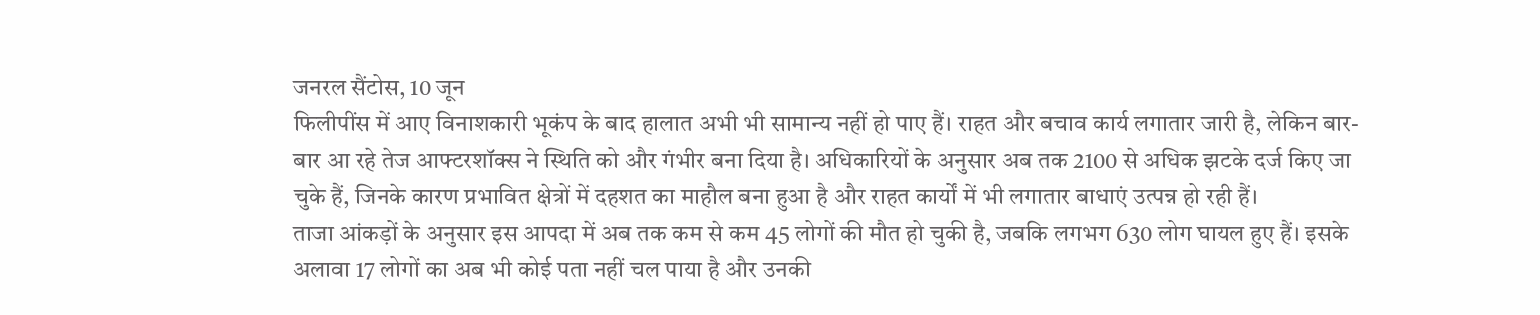जनरल सैंटोस, 10 जून
फिलीपींस में आए विनाशकारी भूकंप के बाद हालात अभी भी सामान्य नहीं हो पाए हैं। राहत और बचाव कार्य लगातार जारी है, लेकिन बार-बार आ रहे तेज आफ्टरशॉक्स ने स्थिति को और गंभीर बना दिया है। अधिकारियों के अनुसार अब तक 2100 से अधिक झटके दर्ज किए जा चुके हैं, जिनके कारण प्रभावित क्षेत्रों में दहशत का माहौल बना हुआ है और राहत कार्यों में भी लगातार बाधाएं उत्पन्न हो रही हैं।
ताजा आंकड़ों के अनुसार इस आपदा में अब तक कम से कम 45 लोगों की मौत हो चुकी है, जबकि लगभग 630 लोग घायल हुए हैं। इसके अलावा 17 लोगों का अब भी कोई पता नहीं चल पाया है और उनकी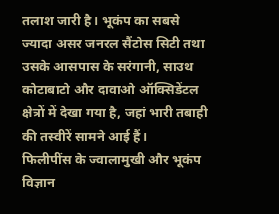तलाश जारी है। भूकंप का सबसे ज्यादा असर जनरल सैंटोस सिटी तथा उसके आसपास के सरंगानी, साउथ कोटाबाटो और दावाओ ऑक्सिडेंटल क्षेत्रों में देखा गया है, जहां भारी तबाही की तस्वीरें सामने आई हैं।
फिलीपींस के ज्वालामुखी और भूकंप विज्ञान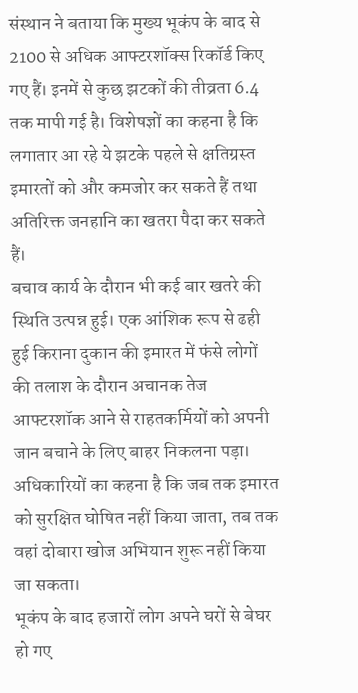संस्थान ने बताया कि मुख्य भूकंप के बाद से 2100 से अधिक आफ्टरशॉक्स रिकॉर्ड किए गए हैं। इनमें से कुछ झटकों की तीव्रता 6.4 तक मापी गई है। विशेषज्ञों का कहना है कि लगातार आ रहे ये झटके पहले से क्षतिग्रस्त इमारतों को और कमजोर कर सकते हैं तथा अतिरिक्त जनहानि का खतरा पैदा कर सकते हैं।
बचाव कार्य के दौरान भी कई बार खतरे की स्थिति उत्पन्न हुई। एक आंशिक रूप से ढही हुई किराना दुकान की इमारत में फंसे लोगों की तलाश के दौरान अचानक तेज आफ्टरशॉक आने से राहतकर्मियों को अपनी जान बचाने के लिए बाहर निकलना पड़ा। अधिकारियों का कहना है कि जब तक इमारत को सुरक्षित घोषित नहीं किया जाता, तब तक वहां दोबारा खोज अभियान शुरू नहीं किया जा सकता।
भूकंप के बाद हजारों लोग अपने घरों से बेघर हो गए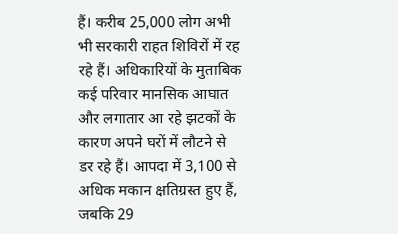हैं। करीब 25,000 लोग अभी भी सरकारी राहत शिविरों में रह रहे हैं। अधिकारियों के मुताबिक कई परिवार मानसिक आघात और लगातार आ रहे झटकों के कारण अपने घरों में लौटने से डर रहे हैं। आपदा में 3,100 से अधिक मकान क्षतिग्रस्त हुए हैं, जबकि 29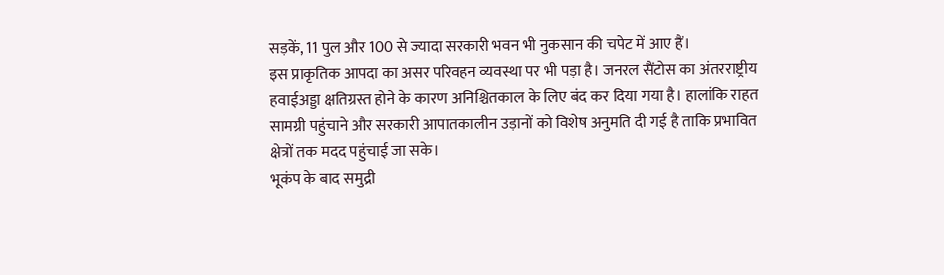सड़कें, 11 पुल और 100 से ज्यादा सरकारी भवन भी नुकसान की चपेट में आए हैं।
इस प्राकृतिक आपदा का असर परिवहन व्यवस्था पर भी पड़ा है। जनरल सैंटोस का अंतरराष्ट्रीय हवाईअड्डा क्षतिग्रस्त होने के कारण अनिश्चितकाल के लिए बंद कर दिया गया है। हालांकि राहत सामग्री पहुंचाने और सरकारी आपातकालीन उड़ानों को विशेष अनुमति दी गई है ताकि प्रभावित क्षेत्रों तक मदद पहुंचाई जा सके।
भूकंप के बाद समुद्री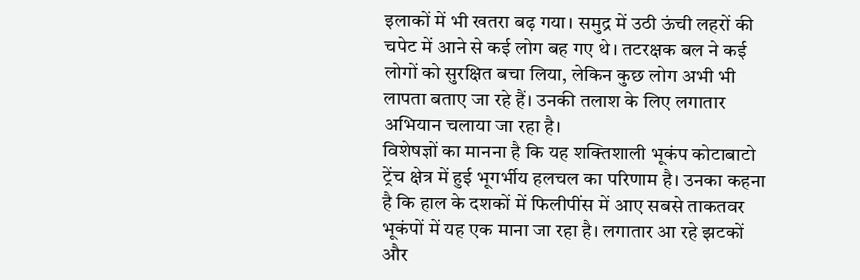इलाकों में भी खतरा बढ़ गया। समुद्र में उठी ऊंची लहरों की चपेट में आने से कई लोग बह गए थे। तटरक्षक बल ने कई लोगों को सुरक्षित बचा लिया, लेकिन कुछ लोग अभी भी लापता बताए जा रहे हैं। उनकी तलाश के लिए लगातार अभियान चलाया जा रहा है।
विशेषज्ञों का मानना है कि यह शक्तिशाली भूकंप कोटाबाटो ट्रेंच क्षेत्र में हुई भूगर्भीय हलचल का परिणाम है। उनका कहना है कि हाल के दशकों में फिलीपींस में आए सबसे ताकतवर भूकंपों में यह एक माना जा रहा है। लगातार आ रहे झटकों और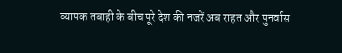व्यापक तबाही के बीच पूरे देश की नजरें अब राहत और पुनर्वास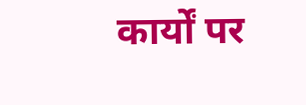कार्यों पर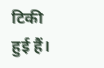टिकी हुई हैं।